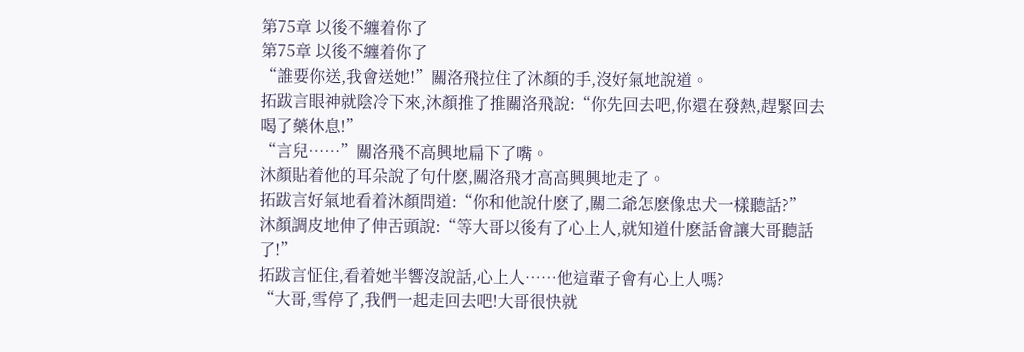第75章 以後不纏着你了
第75章 以後不纏着你了
“誰要你送,我會送她!”關洛飛拉住了沐顏的手,沒好氣地說道。
拓跋言眼神就陰冷下來,沐顏推了推關洛飛說:“你先回去吧,你還在發熱,趕緊回去喝了藥休息!”
“言兒……”關洛飛不高興地扁下了嘴。
沐顏貼着他的耳朵說了句什麽,關洛飛才高高興興地走了。
拓跋言好氣地看着沐顏問道:“你和他說什麽了,關二爺怎麽像忠犬一樣聽話?”
沐顏調皮地伸了伸舌頭說:“等大哥以後有了心上人,就知道什麽話會讓大哥聽話了!”
拓跋言怔住,看着她半響沒說話,心上人……他這輩子會有心上人嗎?
“大哥,雪停了,我們一起走回去吧!大哥很快就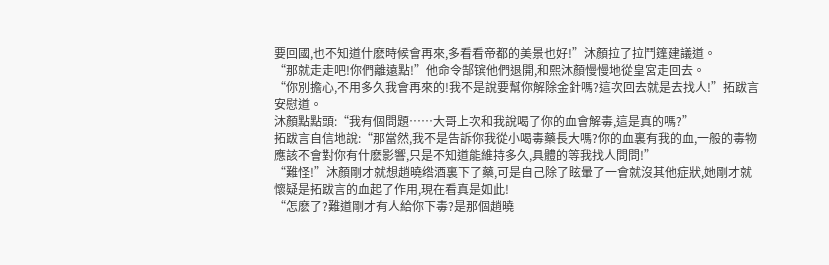要回國,也不知道什麽時候會再來,多看看帝都的美景也好!”沐顏拉了拉鬥篷建議道。
“那就走走吧!你們離遠點!”他命令郜镔他們退開,和熙沐顏慢慢地從皇宮走回去。
“你別擔心,不用多久我會再來的!我不是說要幫你解除金針嗎?這次回去就是去找人!”拓跋言安慰道。
沐顏點點頭:“我有個問題……大哥上次和我說喝了你的血會解毒,這是真的嗎?”
拓跋言自信地說:“那當然,我不是告訴你我從小喝毒藥長大嗎?你的血裏有我的血,一般的毒物應該不會對你有什麽影響,只是不知道能維持多久,具體的等我找人問問!”
“難怪!”沐顏剛才就想趙曉绺酒裏下了藥,可是自己除了眩暈了一會就沒其他症狀,她剛才就懷疑是拓跋言的血起了作用,現在看真是如此!
“怎麽了?難道剛才有人給你下毒?是那個趙曉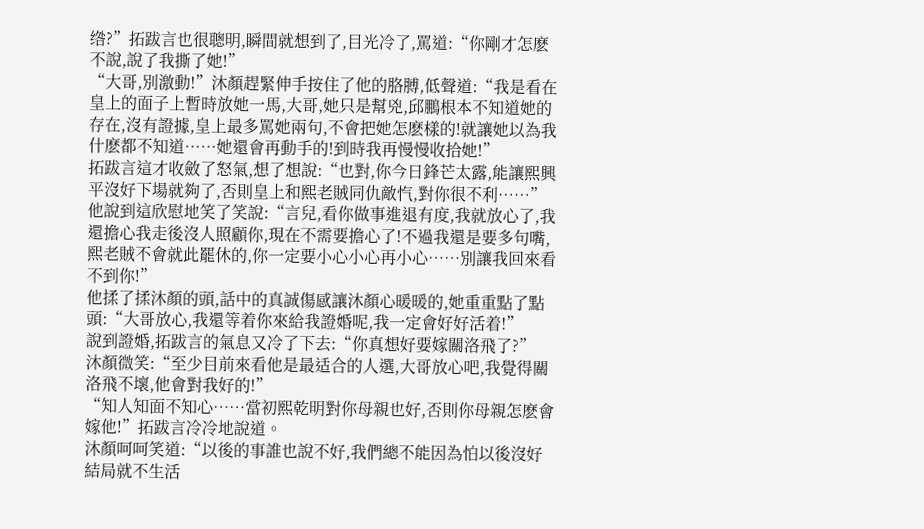绺?”拓跋言也很聰明,瞬間就想到了,目光冷了,罵道:“你剛才怎麽不說,說了我撕了她!”
“大哥,別激動!”沐顏趕緊伸手按住了他的胳膊,低聲道:“我是看在皇上的面子上暫時放她一馬,大哥,她只是幫兇,邱鵬根本不知道她的存在,沒有證據,皇上最多罵她兩句,不會把她怎麽樣的!就讓她以為我什麽都不知道……她還會再動手的!到時我再慢慢收拾她!”
拓跋言這才收斂了怒氣,想了想說:“也對,你今日鋒芒太露,能讓熙興平沒好下場就夠了,否則皇上和熙老賊同仇敵忾,對你很不利……”
他說到這欣慰地笑了笑說:“言兒,看你做事進退有度,我就放心了,我還擔心我走後沒人照顧你,現在不需要擔心了!不過我還是要多句嘴,熙老賊不會就此罷休的,你一定要小心小心再小心……別讓我回來看不到你!”
他揉了揉沐顏的頭,話中的真誠傷感讓沐顏心暖暖的,她重重點了點頭:“大哥放心,我還等着你來給我證婚呢,我一定會好好活着!”
說到證婚,拓跋言的氣息又冷了下去:“你真想好要嫁關洛飛了?”
沐顏微笑:“至少目前來看他是最适合的人選,大哥放心吧,我覺得關洛飛不壞,他會對我好的!”
“知人知面不知心……當初熙乾明對你母親也好,否則你母親怎麽會嫁他!”拓跋言冷冷地說道。
沐顏呵呵笑道:“以後的事誰也說不好,我們總不能因為怕以後沒好結局就不生活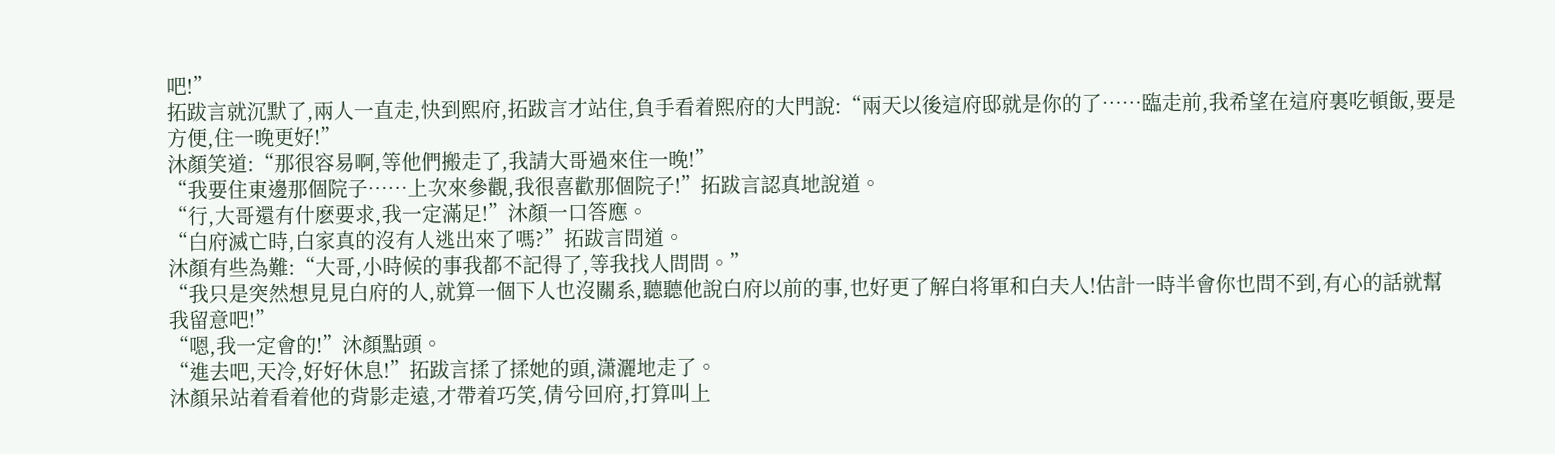吧!”
拓跋言就沉默了,兩人一直走,快到熙府,拓跋言才站住,負手看着熙府的大門說:“兩天以後這府邸就是你的了……臨走前,我希望在這府裏吃頓飯,要是方便,住一晚更好!”
沐顏笑道:“那很容易啊,等他們搬走了,我請大哥過來住一晚!”
“我要住東邊那個院子……上次來參觀,我很喜歡那個院子!”拓跋言認真地說道。
“行,大哥還有什麽要求,我一定滿足!”沐顏一口答應。
“白府滅亡時,白家真的沒有人逃出來了嗎?”拓跋言問道。
沐顏有些為難:“大哥,小時候的事我都不記得了,等我找人問問。”
“我只是突然想見見白府的人,就算一個下人也沒關系,聽聽他說白府以前的事,也好更了解白将軍和白夫人!估計一時半會你也問不到,有心的話就幫我留意吧!”
“嗯,我一定會的!”沐顏點頭。
“進去吧,天冷,好好休息!”拓跋言揉了揉她的頭,潇灑地走了。
沐顏呆站着看着他的背影走遠,才帶着巧笑,倩兮回府,打算叫上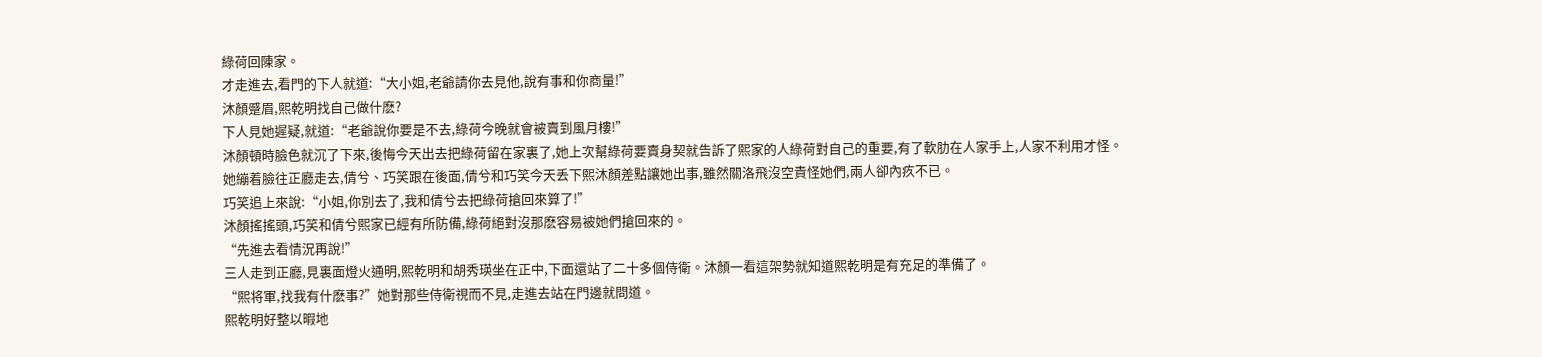綠荷回陳家。
才走進去,看門的下人就道:“大小姐,老爺請你去見他,說有事和你商量!”
沐顏蹙眉,熙乾明找自己做什麽?
下人見她遲疑,就道:“老爺說你要是不去,綠荷今晚就會被賣到風月樓!”
沐顏頓時臉色就沉了下來,後悔今天出去把綠荷留在家裏了,她上次幫綠荷要賣身契就告訴了熙家的人綠荷對自己的重要,有了軟肋在人家手上,人家不利用才怪。
她繃着臉往正廳走去,倩兮、巧笑跟在後面,倩兮和巧笑今天丢下熙沐顏差點讓她出事,雖然關洛飛沒空責怪她們,兩人卻內疚不已。
巧笑追上來說:“小姐,你別去了,我和倩兮去把綠荷搶回來算了!”
沐顏搖搖頭,巧笑和倩兮熙家已經有所防備,綠荷絕對沒那麽容易被她們搶回來的。
“先進去看情況再說!”
三人走到正廳,見裏面燈火通明,熙乾明和胡秀瑛坐在正中,下面還站了二十多個侍衛。沐顏一看這架勢就知道熙乾明是有充足的準備了。
“熙将軍,找我有什麽事?”她對那些侍衛視而不見,走進去站在門邊就問道。
熙乾明好整以暇地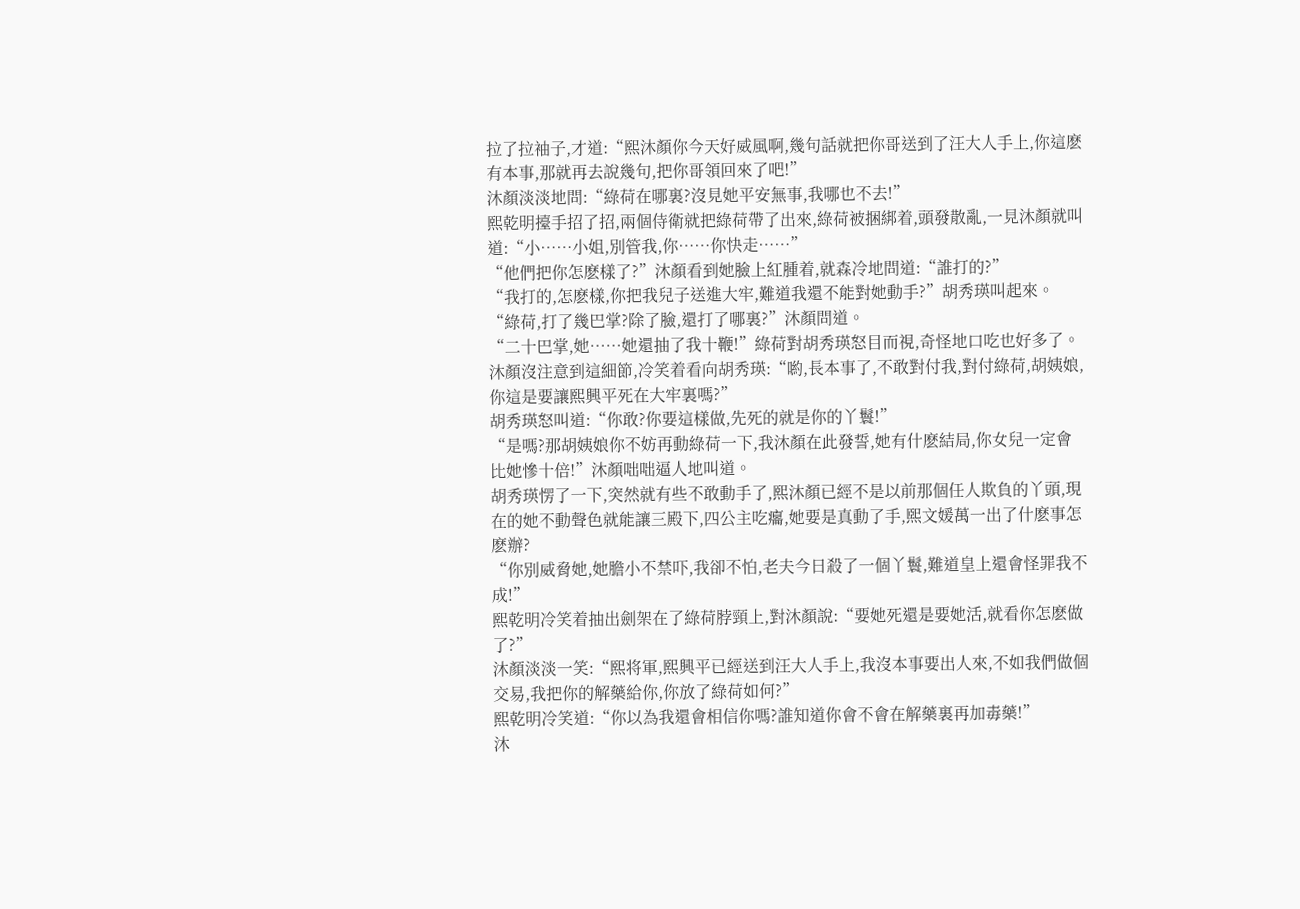拉了拉袖子,才道:“熙沐顏你今天好威風啊,幾句話就把你哥送到了汪大人手上,你這麽有本事,那就再去說幾句,把你哥領回來了吧!”
沐顏淡淡地問:“綠荷在哪裏?沒見她平安無事,我哪也不去!”
熙乾明擡手招了招,兩個侍衛就把綠荷帶了出來,綠荷被捆綁着,頭發散亂,一見沐顏就叫道:“小……小姐,別管我,你……你快走……”
“他們把你怎麽樣了?”沐顏看到她臉上紅腫着,就森冷地問道:“誰打的?”
“我打的,怎麽樣,你把我兒子送進大牢,難道我還不能對她動手?”胡秀瑛叫起來。
“綠荷,打了幾巴掌?除了臉,還打了哪裏?”沐顏問道。
“二十巴掌,她……她還抽了我十鞭!”綠荷對胡秀瑛怒目而視,奇怪地口吃也好多了。
沐顏沒注意到這細節,冷笑着看向胡秀瑛:“喲,長本事了,不敢對付我,對付綠荷,胡姨娘,你這是要讓熙興平死在大牢裏嗎?”
胡秀瑛怒叫道:“你敢?你要這樣做,先死的就是你的丫鬟!”
“是嗎?那胡姨娘你不妨再動綠荷一下,我沐顏在此發誓,她有什麽結局,你女兒一定會比她慘十倍!”沐顏咄咄逼人地叫道。
胡秀瑛愣了一下,突然就有些不敢動手了,熙沐顏已經不是以前那個任人欺負的丫頭,現在的她不動聲色就能讓三殿下,四公主吃癟,她要是真動了手,煕文媛萬一出了什麽事怎麽辦?
“你別威脅她,她膽小不禁吓,我卻不怕,老夫今日殺了一個丫鬟,難道皇上還會怪罪我不成!”
熙乾明冷笑着抽出劍架在了綠荷脖頸上,對沐顏說:“要她死還是要她活,就看你怎麽做了?”
沐顏淡淡一笑:“熙将軍,熙興平已經送到汪大人手上,我沒本事要出人來,不如我們做個交易,我把你的解藥給你,你放了綠荷如何?”
熙乾明冷笑道:“你以為我還會相信你嗎?誰知道你會不會在解藥裏再加毒藥!”
沐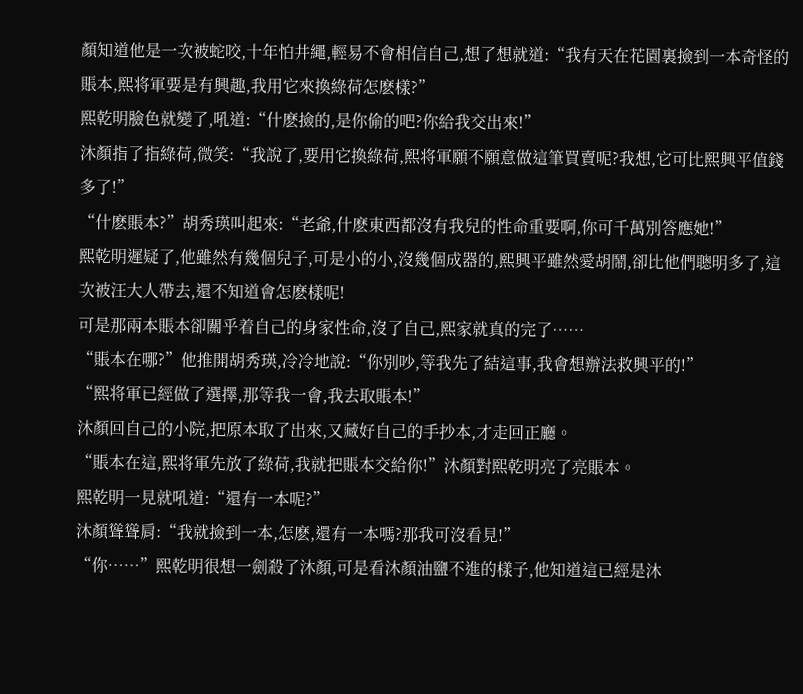顏知道他是一次被蛇咬,十年怕井繩,輕易不會相信自己,想了想就道:“我有天在花園裏撿到一本奇怪的賬本,熙将軍要是有興趣,我用它來換綠荷怎麽樣?”
熙乾明臉色就變了,吼道:“什麽撿的,是你偷的吧?你給我交出來!”
沐顏指了指綠荷,微笑:“我說了,要用它換綠荷,熙将軍願不願意做這筆買賣呢?我想,它可比熙興平值錢多了!”
“什麽賬本?”胡秀瑛叫起來:“老爺,什麽東西都沒有我兒的性命重要啊,你可千萬別答應她!”
熙乾明遲疑了,他雖然有幾個兒子,可是小的小,沒幾個成器的,熙興平雖然愛胡鬧,卻比他們聰明多了,這次被汪大人帶去,還不知道會怎麽樣呢!
可是那兩本賬本卻關乎着自己的身家性命,沒了自己,熙家就真的完了……
“賬本在哪?”他推開胡秀瑛,冷冷地說:“你別吵,等我先了結這事,我會想辦法救興平的!”
“熙将軍已經做了選擇,那等我一會,我去取賬本!”
沐顏回自己的小院,把原本取了出來,又藏好自己的手抄本,才走回正廳。
“賬本在這,熙将軍先放了綠荷,我就把賬本交給你!”沐顏對熙乾明亮了亮賬本。
熙乾明一見就吼道:“還有一本呢?”
沐顏聳聳肩:“我就撿到一本,怎麽,還有一本嗎?那我可沒看見!”
“你……”熙乾明很想一劍殺了沐顏,可是看沐顏油鹽不進的樣子,他知道這已經是沐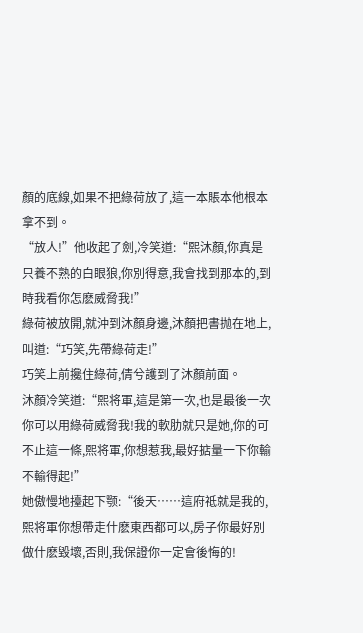顏的底線,如果不把綠荷放了,這一本賬本他根本拿不到。
“放人!”他收起了劍,冷笑道:“熙沐顏,你真是只養不熟的白眼狼,你別得意,我會找到那本的,到時我看你怎麽威脅我!”
綠荷被放開,就沖到沐顏身邊,沐顏把書抛在地上,叫道:“巧笑,先帶綠荷走!”
巧笑上前攙住綠荷,倩兮護到了沐顏前面。
沐顏冷笑道:“熙将軍,這是第一次,也是最後一次你可以用綠荷威脅我!我的軟肋就只是她,你的可不止這一條,熙将軍,你想惹我,最好掂量一下你輸不輸得起!”
她傲慢地擡起下颚:“後天……這府祗就是我的,熙将軍你想帶走什麽東西都可以,房子你最好別做什麽毀壞,否則,我保證你一定會後悔的!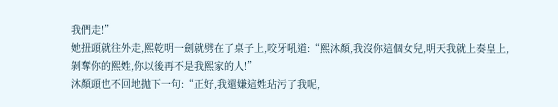我們走!”
她扭頭就往外走,熙乾明一劍就劈在了桌子上,咬牙吼道:“熙沐顏,我沒你這個女兒,明天我就上奏皇上,剝奪你的熙姓,你以後再不是我熙家的人!”
沐顏頭也不回地抛下一句:“正好,我還嫌這姓玷污了我呢,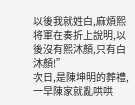以後我就姓白,麻煩熙将軍在奏折上說明,以後沒有熙沐顏,只有白沐顏!”
次日,是陳坤明的葬禮,一早陳家就亂哄哄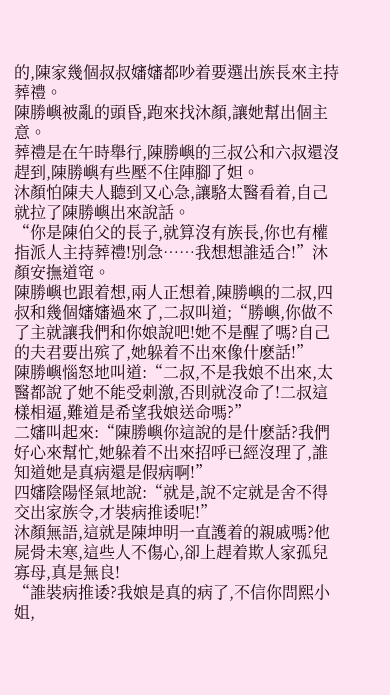的,陳家幾個叔叔嬸嬸都吵着要選出族長來主持葬禮。
陳勝嶼被亂的頭昏,跑來找沐顏,讓她幫出個主意。
葬禮是在午時舉行,陳勝嶼的三叔公和六叔還沒趕到,陳勝嶼有些壓不住陣腳了妲。
沐顏怕陳夫人聽到又心急,讓駱太醫看着,自己就拉了陳勝嶼出來說話。
“你是陳伯父的長子,就算沒有族長,你也有權指派人主持葬禮!別急……我想想誰适合!”沐顏安撫道窀。
陳勝嶼也跟着想,兩人正想着,陳勝嶼的二叔,四叔和幾個嬸嬸過來了,二叔叫道;“勝嶼,你做不了主就讓我們和你娘說吧!她不是醒了嗎?自己的夫君要出殡了,她躲着不出來像什麽話!”
陳勝嶼惱怒地叫道:“二叔,不是我娘不出來,太醫都說了她不能受刺激,否則就沒命了!二叔這樣相逼,難道是希望我娘送命嗎?”
二嬸叫起來:“陳勝嶼你這說的是什麽話?我們好心來幫忙,她躲着不出來招呼已經沒理了,誰知道她是真病還是假病啊!”
四嬸陰陽怪氣地說:“就是,說不定就是舍不得交出家族令,才裝病推诿呢!”
沐顏無語,這就是陳坤明一直護着的親戚嗎?他屍骨未寒,這些人不傷心,卻上趕着欺人家孤兒寡母,真是無良!
“誰裝病推诿?我娘是真的病了,不信你問熙小姐,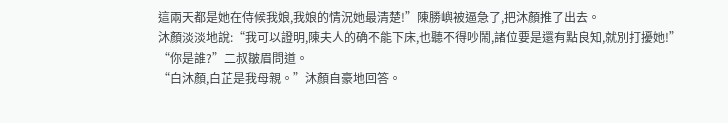這兩天都是她在侍候我娘,我娘的情況她最清楚!”陳勝嶼被逼急了,把沐顏推了出去。
沐顏淡淡地說:“我可以證明,陳夫人的确不能下床,也聽不得吵鬧,諸位要是還有點良知,就別打擾她!”
“你是誰?”二叔皺眉問道。
“白沐顏,白芷是我母親。”沐顏自豪地回答。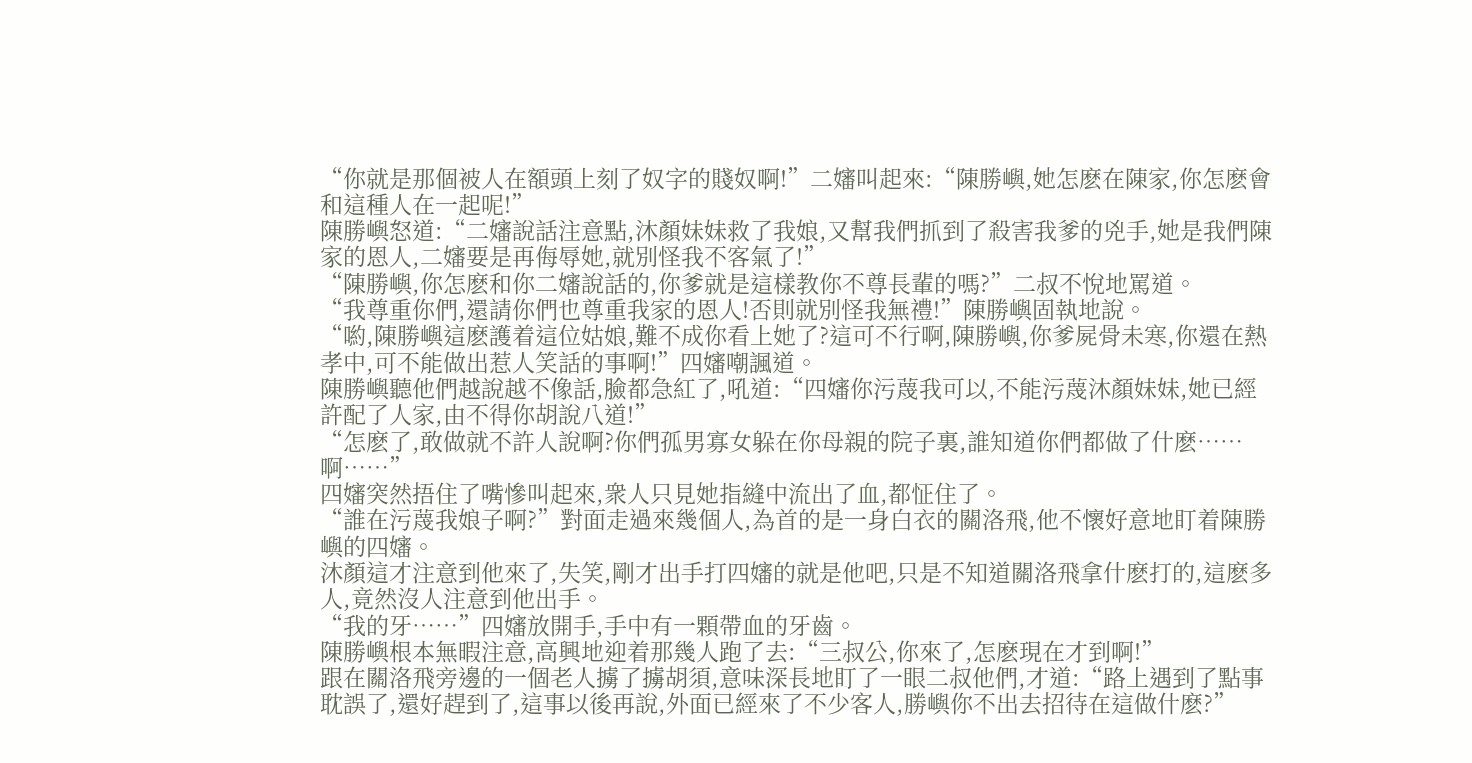“你就是那個被人在額頭上刻了奴字的賤奴啊!”二嬸叫起來:“陳勝嶼,她怎麽在陳家,你怎麽會和這種人在一起呢!”
陳勝嶼怒道:“二嬸說話注意點,沐顏妹妹救了我娘,又幫我們抓到了殺害我爹的兇手,她是我們陳家的恩人,二嬸要是再侮辱她,就別怪我不客氣了!”
“陳勝嶼,你怎麽和你二嬸說話的,你爹就是這樣教你不尊長輩的嗎?”二叔不悅地罵道。
“我尊重你們,還請你們也尊重我家的恩人!否則就別怪我無禮!”陳勝嶼固執地說。
“喲,陳勝嶼這麽護着這位姑娘,難不成你看上她了?這可不行啊,陳勝嶼,你爹屍骨未寒,你還在熱孝中,可不能做出惹人笑話的事啊!”四嬸嘲諷道。
陳勝嶼聽他們越說越不像話,臉都急紅了,吼道:“四嬸你污蔑我可以,不能污蔑沐顏妹妹,她已經許配了人家,由不得你胡說八道!”
“怎麽了,敢做就不許人說啊?你們孤男寡女躲在你母親的院子裏,誰知道你們都做了什麽……啊……”
四嬸突然捂住了嘴慘叫起來,衆人只見她指縫中流出了血,都怔住了。
“誰在污蔑我娘子啊?”對面走過來幾個人,為首的是一身白衣的關洛飛,他不懷好意地盯着陳勝嶼的四嬸。
沐顏這才注意到他來了,失笑,剛才出手打四嬸的就是他吧,只是不知道關洛飛拿什麽打的,這麽多人,竟然沒人注意到他出手。
“我的牙……”四嬸放開手,手中有一顆帶血的牙齒。
陳勝嶼根本無暇注意,高興地迎着那幾人跑了去:“三叔公,你來了,怎麽現在才到啊!”
跟在關洛飛旁邊的一個老人擄了擄胡須,意味深長地盯了一眼二叔他們,才道:“路上遇到了點事耽誤了,還好趕到了,這事以後再說,外面已經來了不少客人,勝嶼你不出去招待在這做什麽?”